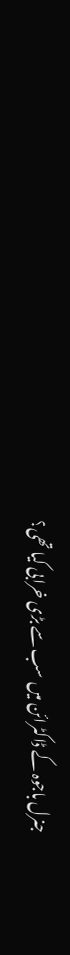جنرل باجوہ کے ڈاکٹرائن میں سب سے بڑی خرابی کیا تھی؟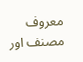معروف مصنف اور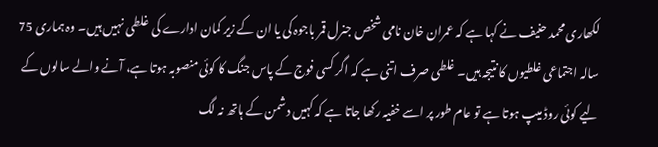لکھاری محمد حنیف نے کہا ہے کہ عمران خان نامی شخص جنرل قمر باجوہ کی یا ان کے زیر کمان ادارے کی غلطی نہیں ہیں۔ وہ ہماری 75 سالہ اجتماعی غلطیوں کا نتیجہ ہیں۔ غلطی صرف اتنی ہے کہ اگر کسی فوج کے پاس جنگ کا کوئی منصوبہ ہوتا ہے، آنے والے سالوں کے لیے کوئی روڈ میپ ہوتا ہے تو عام طور پر اسے خفیہ رکھا جاتا ہے کہ کہیں دشمن کے ہاتھ نہ لگ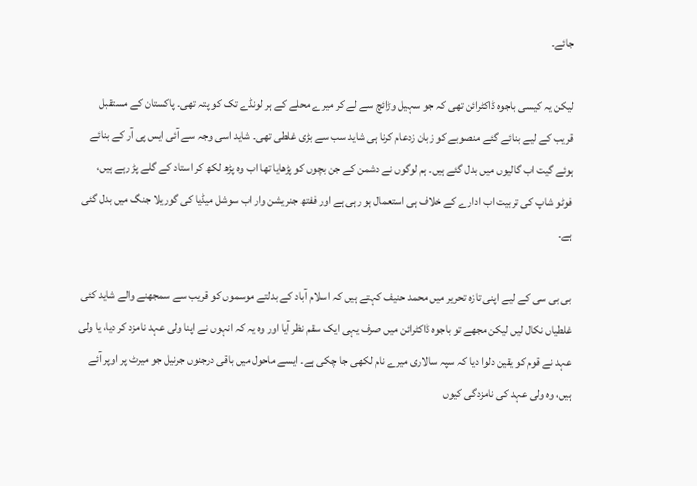جائے۔

لیکن یہ کیسی باجوہ ڈاکٹرائن تھی کہ جو سہیل وڑائچ سے لے کر میرے محلے کے ہر لونڈے تک کو پتہ تھی۔ پاکستان کے مستقبل قریب کے لیے بنائے گئے منصوبے کو زبان زدعام کرنا ہی شاید سب سے بڑی غلطی تھی۔ شاید اسی وجہ سے آئی ایس پی آر کے بنائے ہوئے گیت اب گالیوں میں بدل گئے ہیں۔ ہم لوگوں نے دشمن کے جن بچوں کو پڑھایا تھا اب وہ پڑھ لکھ کر استاد کے گلے پڑ رہے ہیں، فوٹو شاپ کی تربیت اب ادارے کے خلاف ہی استعمال ہو رہی ہے اور ففتھ جنریشن وار اب سوشل میڈیا کی گوریلا جنگ میں بدل گئی ہے۔

بی بی سی کے لیے اپنی تازہ تحریر میں محمد حنیف کہتے ہیں کہ اسلام آباد کے بدلتے موسموں کو قریب سے سمجھنے والے شاید کئی غلطیاں نکال لیں لیکن مجھے تو باجوہ ڈاکٹرائن میں صرف یہی ایک سقم نظر آیا اور وہ یہ کہ انہوں نے اپنا ولی عہد نامزد کر دیا، یا ولی عہد نے قوم کو یقین دلوا دیا کہ سپہ سالاری میرے نام لکھی جا چکی ہے۔ ایسے ماحول میں باقی درجنوں جرنیل جو میرٹ پر اوپر آئے ہیں، وہ ولی عہد کی نامزدگی کیوں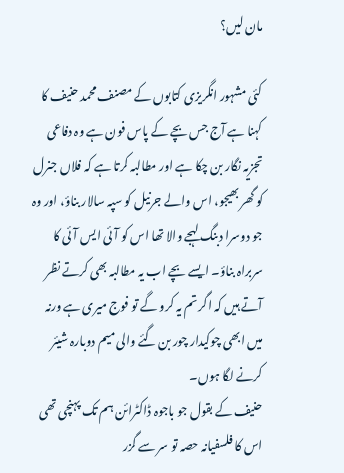مان لیں؟

کئی مشہور انگریزی کتابوں کے مصنف محمد حنیف کا کہنا ہے آج جس بچے کے پاس فون ہے وہ دفاعی تجزیہ نگار بن چکا ہے اور مطالبہ کرتا ہے کہ فلاں جنرل کو گھر بھیجو، اس والے جرنیل کو سپہ سالار بناؤ، اور وہ جو دوسرا دبنگ لہجے والا تھا اس کو آئی ایس آئی کا سربراہ بناؤ۔ ایسے بچے اب یہ مطالبہ بھی کرتے نظر آتے ہیں کہ اگر تم یہ کرو گے تو فوج میری ہے ورنہ میں ابھی چوکیدار چور بن گئے والی میم دوبارہ شیئر کرنے لگا ہوں۔
حنیف کے بقول جو باجوہ ڈاکٹرائن ہم تک پہنچی تھی اس کا فلسفیانہ حصہ تو سر سے گزر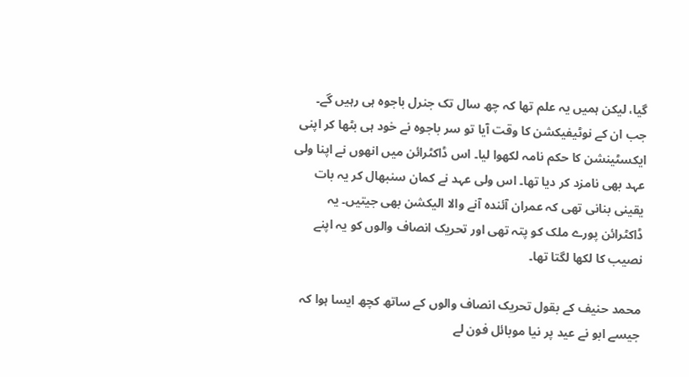گیا، لیکن ہمیں یہ علم تھا کہ چھ سال تک جنرل باجوہ ہی رہیں گے۔ جب ان کے نوٹیفیکشن کا وقت آیا تو سر باجوہ نے خود ہی بٹھا کر اپنی ایکسٹینشن کا حکم نامہ لکھوا لیا۔ اس ڈاکٹرائن میں انھوں نے اپنا ولی عہد بھی نامزد کر دیا تھا۔ اس ولی عہد نے کمان سنبھال کر یہ بات یقینی بنانی تھی کہ عمران آئندہ آنے والا الیکشن بھی جیتیں۔ یہ ڈاکٹرائن پورے ملک کو پتہ تھی اور تحریک انصاف والوں کو یہ اپنے نصیب کا لکھا لگتا تھا۔

محمد حنیف کے بقول تحریک انصاف والوں کے ساتھ کچھ ایسا ہوا کہ جیسے ابو نے عید پر نیا موبائل فون لے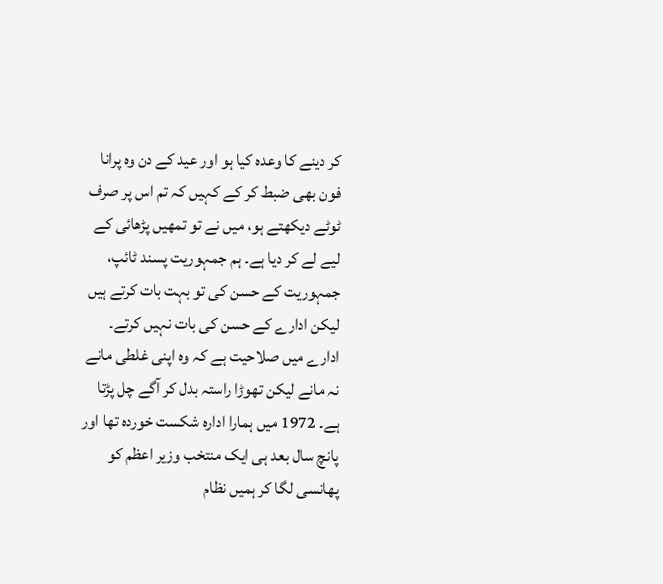کر دینے کا وعدہ کیا ہو اور عید کے دن وہ پرانا فون بھی ضبط کر کے کہیں کہ تم اس پر صرف ٹوٹے دیکھتے ہو، میں نے تو تمھیں پڑھائی کے لیے لے کر دیا ہے۔ ہم جمہوریت پسند ٹائپ، جمہوریت کے حسن کی تو بہت بات کرتے ہیں لیکن ادارے کے حسن کی بات نہیں کرتے۔ ادارے میں صلاحیت ہے کہ وہ اپنی غلطی مانے نہ مانے لیکن تھوڑا راستہ بدل کر آگے چل پڑتا ہے۔ 1972 میں ہمارا ادارہ شکست خوردہ تھا اور پانچ سال بعد ہی ایک منتخب وزیر اعظم کو پھانسی لگا کر ہمیں نظام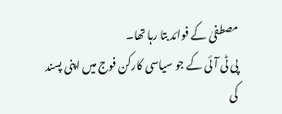مصطفیٰ کے فوائد بتا رہا تھا۔
پی ٹی آئی کے جو سیاسی کارکن فوج میں اپنی پسند کی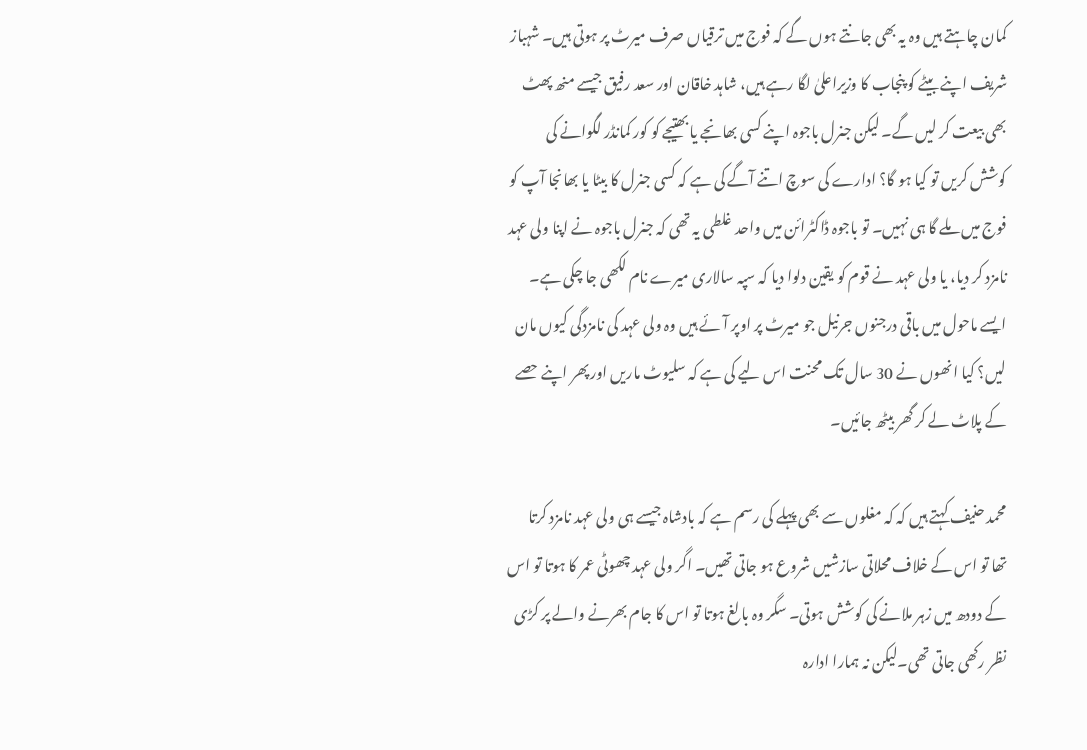کمان چاہتے ہیں وہ یہ بھی جانتے ہوں گے کہ فوج میں ترقیاں صرف میرٹ پر ہوتی ہیں۔ شہباز شریف اپنے بیٹے کو پنجاب کا وزیراعلیٰ لگا رہے ہیں، شاہد خاقان اور سعد رفیق جیسے منھ پھٹ بھی بیعت کر لیں گے۔ لیکن جنرل باجوہ اپنے کسی بھانجے یا بھتیجے کو کور کمانڈر لگوانے کی کوشش کریں تو کیا ہو گا؟ ادارے کی سوچ اتنے آگے کی ہے کہ کسی جنرل کا بیٹا یا بھانجا آپ کو فوج میں ملے گا ہی نہیں۔ تو باجوہ ڈاکٹرائن میں واحد غلطی یہ تھی کہ جنرل باجوہ نے اپنا ولی عہد نامزد کر دیا، یا ولی عہد نے قوم کو یقین دلوا دیا کہ سپہ سالاری میرے نام لکھی جا چکی ہے۔ ایسے ماحول میں باقی درجنوں جرنیل جو میرٹ پر اوپر آئے ہیں وہ ولی عہد کی نامزدگی کیوں مان لیں؟ کیا انھوں نے 30 سال تک محنت اس لیے کی ہے کہ سلیوٹ ماریں اور پھر اپنے حصے کے پلاٹ لے کر گھر بیٹھ جائیں۔

محمد حنیف کہتے ہیں کہ کہ مغلوں سے بھی پہلے کی رسم ہے کہ بادشاہ جیسے ہی ولی عہد نامزد کرتا تھا تو اس کے خلاف محلاتی سازشیں شروع ہو جاتی تھیں۔ اگر ولی عہد چھوٹی عمر کا ہوتا تو اس کے دودھ میں زہر ملانے کی کوشش ہوتی۔ سگر وہ بالغ ہوتا تو اس کا جام بھرنے والے پر کڑی نظر رکھی جاتی تھی۔لیکن نہ ہمارا ادارہ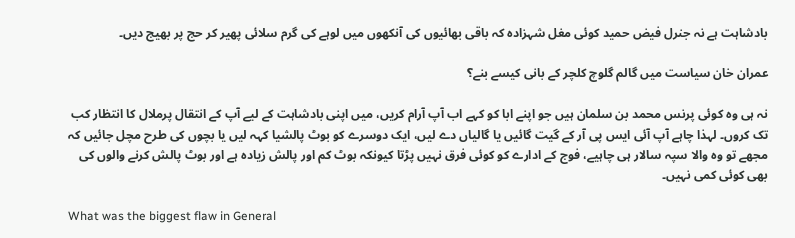بادشاہت ہے نہ جنرل فیض حمید کوئی مغل شہزادہ کہ باقی بھائیوں کی آنکھوں میں لوہے کی گرم سلائی پھیر کر حج پر بھیج دیں۔

عمران خان سیاست میں گالم گلوچ کلچر کے بانی کیسے بنے؟

نہ ہی وہ کوئی پرنس محمد بن سلمان ہیں جو اپنے ابا کو کہے اب آپ آرام کریں، میں اپنی بادشاہت کے لیے آپ کے انتقال پرملال کا انتظار کب تک کروں۔ لہذا چاہے آپ آئی ایس پی آر کے گیت گائیں یا گالیاں دے لیں، ایک دوسرے کو بوٹ پالشیا کہہ لیں یا بچوں کی طرح مچل جائیں کہ مجھے تو وہ والا سپہ سالار ہی چاہیے، فوج کے ادارے کو کوئی فرق نہیں پڑتا کیونکہ بوٹ کم اور پالش زیادہ ہے اور بوٹ پالش کرنے والوں کی بھی کوئی کمی نہیں۔

What was the biggest flaw in General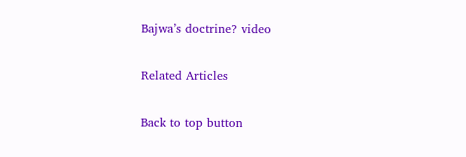Bajwa’s doctrine? video

Related Articles

Back to top button